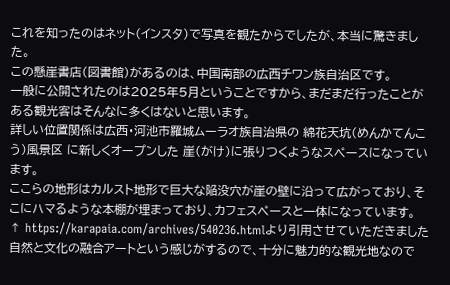これを知ったのはネット(インスタ)で写真を観たからでしたが、本当に驚きました。
この懸崖書店(図書館)があるのは、中国南部の広西チワン族自治区です。
一般に公開されたのは2025年5月ということですから、まだまだ行ったことがある観光客はそんなに多くはないと思います。
詳しい位置関係は広西・河池市羅城ムーラオ族自治県の 綿花天坑(めんかてんこう)風景区 に新しくオープンした 崖(がけ)に張りつくようなスペースになっています。
ここらの地形はカルスト地形で巨大な陥没穴が崖の壁に沿って広がっており、そこにハマるような本棚が埋まっており、カフェスペースと一体になっています。
↑ https://karapaia.com/archives/540236.htmlより引用させていただきました
自然と文化の融合アートという感じがするので、十分に魅力的な観光地なので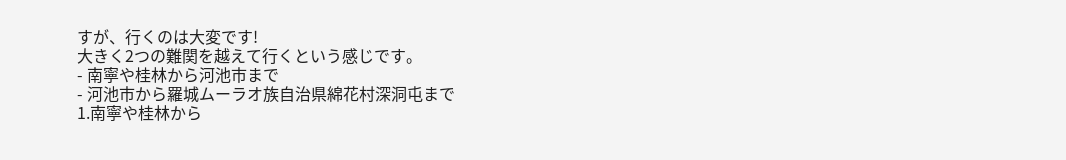すが、行くのは大変です!
大きく2つの難関を越えて行くという感じです。
- 南寧や桂林から河池市まで
- 河池市から羅城ムーラオ族自治県綿花村深洞屯まで
1.南寧や桂林から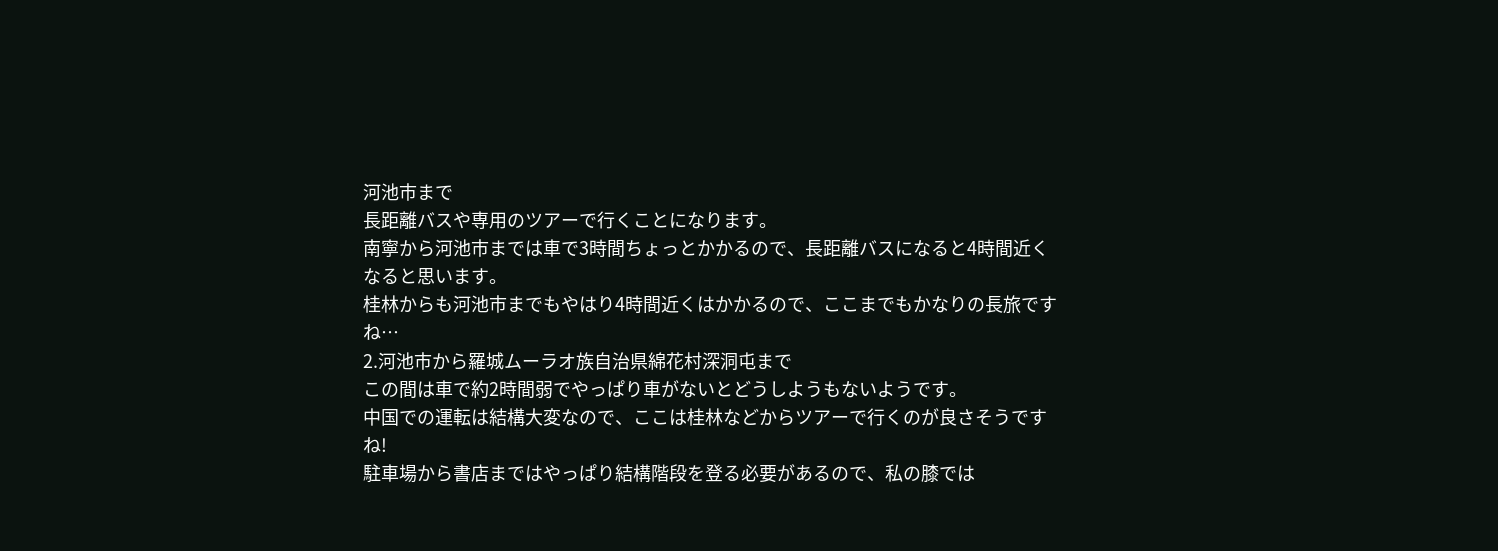河池市まで
長距離バスや専用のツアーで行くことになります。
南寧から河池市までは車で3時間ちょっとかかるので、長距離バスになると4時間近くなると思います。
桂林からも河池市までもやはり4時間近くはかかるので、ここまでもかなりの長旅ですね…
2.河池市から羅城ムーラオ族自治県綿花村深洞屯まで
この間は車で約2時間弱でやっぱり車がないとどうしようもないようです。
中国での運転は結構大変なので、ここは桂林などからツアーで行くのが良さそうですね!
駐車場から書店まではやっぱり結構階段を登る必要があるので、私の膝では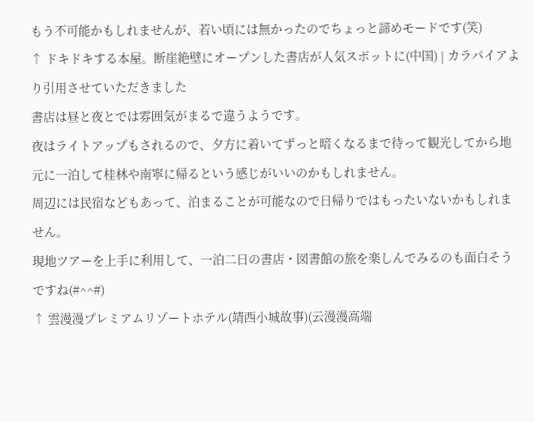もう不可能かもしれませんが、若い頃には無かったのでちょっと諦めモードです(笑)
↑ ドキドキする本屋。断崖絶壁にオープンした書店が人気スポットに(中国) | カラパイアより引用させていただきました
書店は昼と夜とでは雰囲気がまるで違うようです。
夜はライトアップもされるので、夕方に着いてずっと暗くなるまで待って観光してから地元に一泊して桂林や南寧に帰るという感じがいいのかもしれません。
周辺には民宿などもあって、泊まることが可能なので日帰りではもったいないかもしれません。
現地ツアーを上手に利用して、一泊二日の書店・図書館の旅を楽しんでみるのも面白そうですね(#^^#)
↑ 雲漫漫プレミアムリゾートホテル(靖西小城故事)(云漫漫高端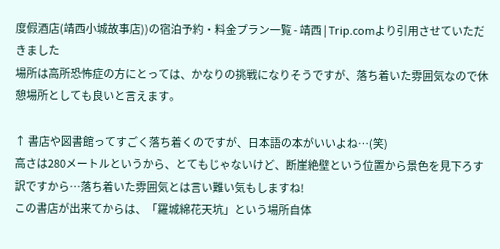度假酒店(靖西小城故事店))の宿泊予約・料金プラン一覧 - 靖西 | Trip.comより引用させていただきました
場所は高所恐怖症の方にとっては、かなりの挑戦になりそうですが、落ち着いた雰囲気なので休憩場所としても良いと言えます。

↑ 書店や図書館ってすごく落ち着くのですが、日本語の本がいいよね…(笑)
高さは280メートルというから、とてもじゃないけど、断崖絶壁という位置から景色を見下ろす訳ですから…落ち着いた雰囲気とは言い難い気もしますね!
この書店が出来てからは、「羅城綿花天坑」という場所自体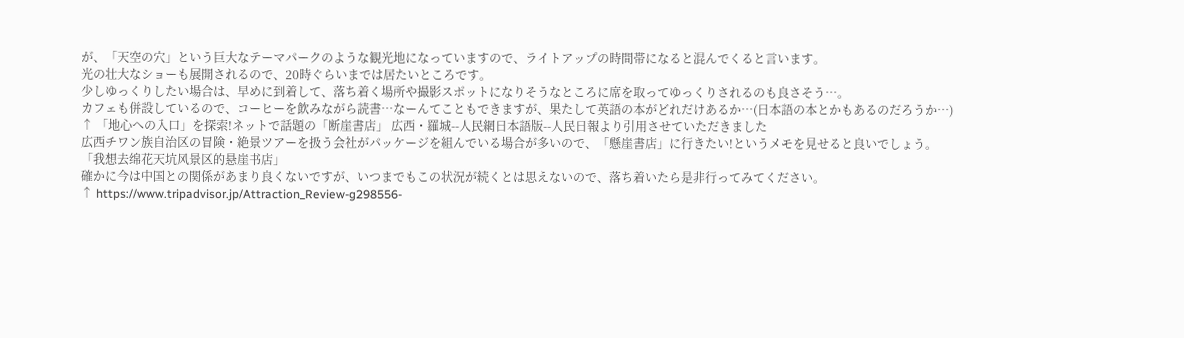が、「天空の穴」という巨大なテーマパークのような観光地になっていますので、ライトアップの時間帯になると混んでくると言います。
光の壮大なショーも展開されるので、20時ぐらいまでは居たいところです。
少しゆっくりしたい場合は、早めに到着して、落ち着く場所や撮影スポットになりそうなところに席を取ってゆっくりされるのも良さそう…。
カフェも併設しているので、コーヒーを飲みながら読書…なーんてこともできますが、果たして英語の本がどれだけあるか…(日本語の本とかもあるのだろうか…)
↑ 「地心への入口」を探索!ネットで話題の「断崖書店」 広西・羅城--人民網日本語版--人民日報より引用させていただきました
広西チワン族自治区の冒険・絶景ツアーを扱う会社がパッケージを組んでいる場合が多いので、「懸崖書店」に行きたい!というメモを見せると良いでしょう。
「我想去绵花天坑风景区的悬崖书店」
確かに今は中国との関係があまり良くないですが、いつまでもこの状況が続くとは思えないので、落ち着いたら是非行ってみてください。
↑ https://www.tripadvisor.jp/Attraction_Review-g298556-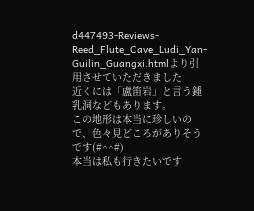d447493-Reviews-Reed_Flute_Cave_Ludi_Yan-Guilin_Guangxi.htmlより引用させていただきました
近くには「盧笛岩」と言う鍾乳洞などもあります。
この地形は本当に珍しいので、色々見どころがありそうです(#^^#)
本当は私も行きたいです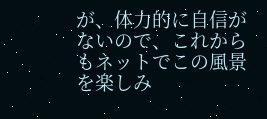が、体力的に自信がないので、これからもネットでこの風景を楽しみ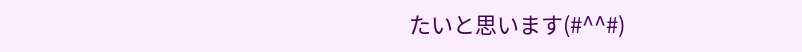たいと思います(#^^#)